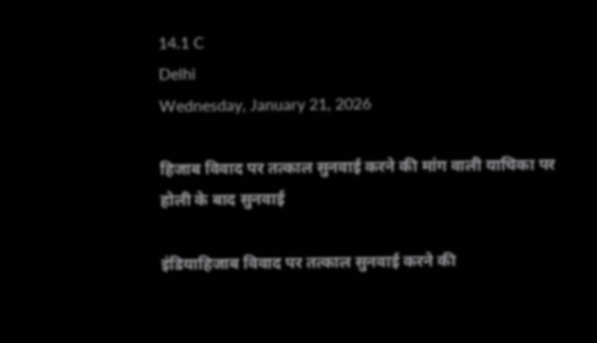14.1 C
Delhi
Wednesday, January 21, 2026

हिजाब विवाद पर तत्काल सुनवाई करने की मांग वाली याचिका पर होली के बाद सुनवाई

इंडियाहिजाब विवाद पर तत्काल सुनवाई करने की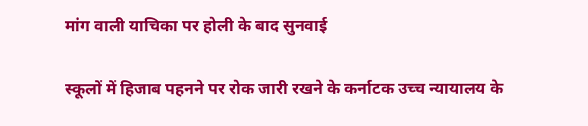मांग वाली याचिका पर होली के बाद सुनवाई

स्कूलों में हिजाब पहनने पर रोक जारी रखने के कर्नाटक उच्च न्यायालय के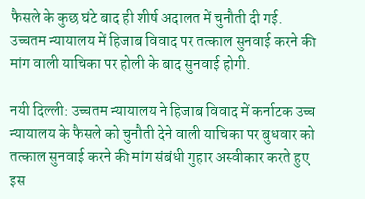फैसले के कुछ घंटे बाद ही शीर्ष अदालत में चुनौती दी गई. उच्चतम न्यायालय में हिजाब विवाद पर तत्काल सुनवाई करने की मांग वाली याचिका पर होली के बाद सुनवाई होगी.

नयी दिल्ली: उच्चतम न्यायालय ने हिजाब विवाद में कर्नाटक उच्च न्यायालय के फैसले को चुनौती देने वाली याचिका पर बुधवार को तत्काल सुनवाई करने की मांग संबंधी गुहार अस्वीकार करते हुए इस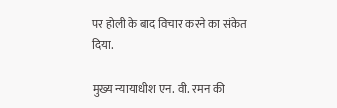पर होली के बाद विचार करने का संकेत दिया.

मुख्य न्यायाधीश एन. वी. रमन की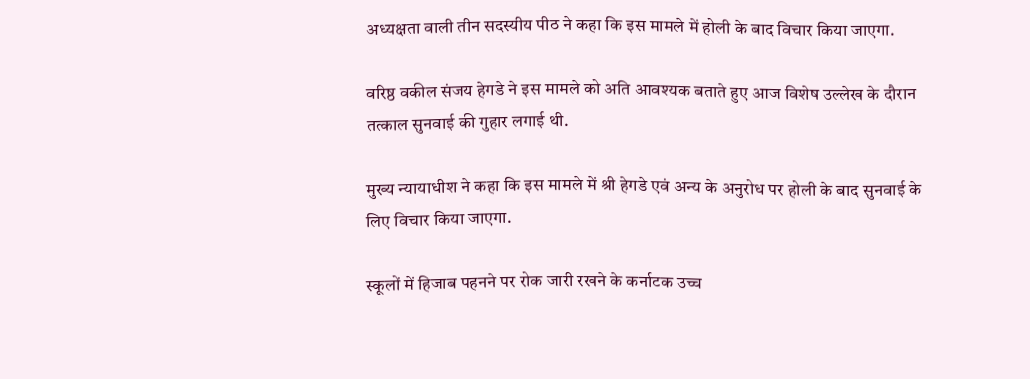अध्यक्षता वाली तीन सदस्यीय पीठ ने कहा कि इस मामले में होली के बाद विचार किया जाएगा.

वरिष्ठ वकील संजय हेगडे ने इस मामले को अति आवश्यक बताते हुए आज विशेष उल्लेख के दौरान तत्काल सुनवाई की गुहार लगाई थी.

मुख्य न्यायाधीश ने कहा कि इस मामले में श्री हेगडे एवं अन्य के अनुरोध पर होली के बाद सुनवाई के लिए विचार किया जाएगा.

स्कूलों में हिजाब पहनने पर रोक जारी रखने के कर्नाटक उच्च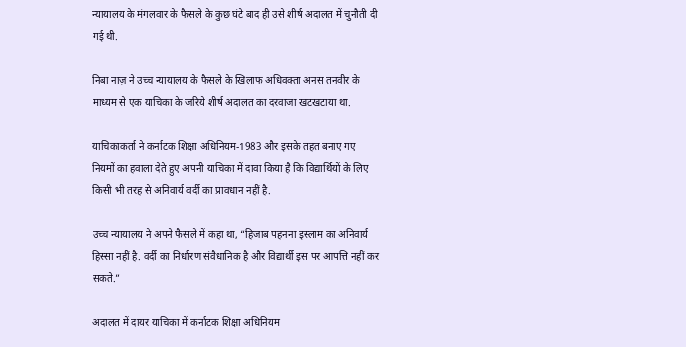न्यायालय के मंगलवार के फैसले के कुछ घंटे बाद ही उसे शीर्ष अदालत में चुनौती दी गई थी.

निबा नाज़ ने उच्च न्यायालय के फैसले के खिलाफ अधिवक्ता अनस तनवीर के माध्यम से एक याचिका के जरिये शीर्ष अदालत का दरवाजा खटखटाया था.

याचिकाकर्ता ने कर्नाटक शिक्षा अधिनियम-1983 और इसके तहत बनाए गए नियमों का हवाला देते हुए अपनी याचिका में दावा किया है कि विद्यार्थियों के लिए किसी भी तरह से अनिवार्य वर्दी का प्रावधान नहीं है.

उच्च न्यायालय ने अपने फैसले में कहा था, “हिजाब पहनना इस्लाम का अनिवार्य हिस्सा नहीं है. वर्दी का निर्धारण संवैधानिक है और विद्यार्थी इस पर आपत्ति नहीं कर सकते.”

अदालत में दायर याचिका में कर्नाटक शिक्षा अधिनियम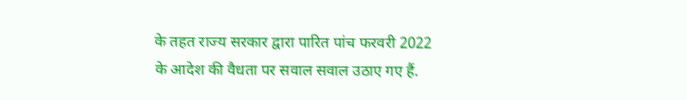के तहत राज्य सरकार द्वारा पारित पांच फरवरी 2022 के आदेश की वैधता पर सवाल सवाल उठाए गए हैं.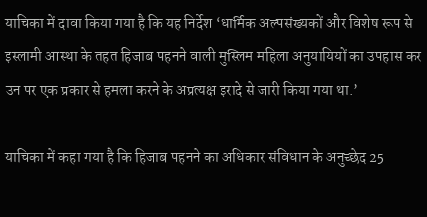याचिका में दावा किया गया है कि यह निर्देश ‘धार्मिक अल्पसंख्यकों और विशेष रूप से इस्लामी आस्था के तहत हिजाब पहनने वाली मुस्लिम महिला अनुयायियों का उपहास कर उन पर एक प्रकार से हमला करने के अप्रत्यक्ष इरादे से जारी किया गया था.’

याचिका में कहा गया है कि हिजाब पहनने का अधिकार संविधान के अनुच्छेद 25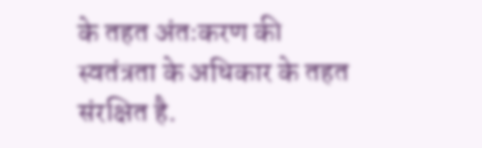के तहत अंतःकरण की स्वतंत्रता के अधिकार के तहत संरक्षित है.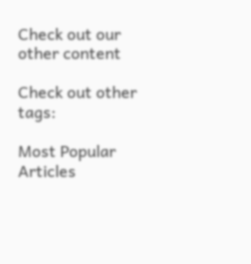Check out our other content

Check out other tags:

Most Popular Articles